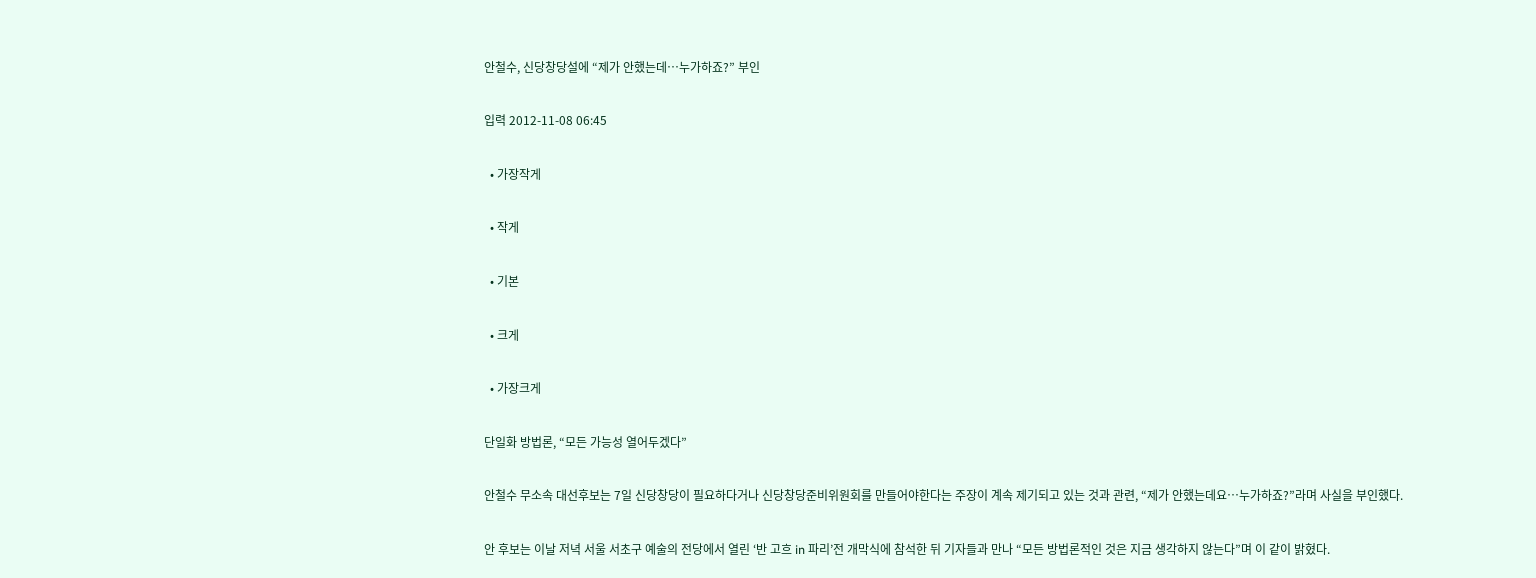안철수, 신당창당설에 “제가 안했는데…누가하죠?” 부인

입력 2012-11-08 06:45

  • 가장작게

  • 작게

  • 기본

  • 크게

  • 가장크게

단일화 방법론, “모든 가능성 열어두겠다”

안철수 무소속 대선후보는 7일 신당창당이 필요하다거나 신당창당준비위원회를 만들어야한다는 주장이 계속 제기되고 있는 것과 관련, “제가 안했는데요…누가하죠?”라며 사실을 부인했다.

안 후보는 이날 저녁 서울 서초구 예술의 전당에서 열린 ‘반 고흐 in 파리’전 개막식에 참석한 뒤 기자들과 만나 “모든 방법론적인 것은 지금 생각하지 않는다”며 이 같이 밝혔다.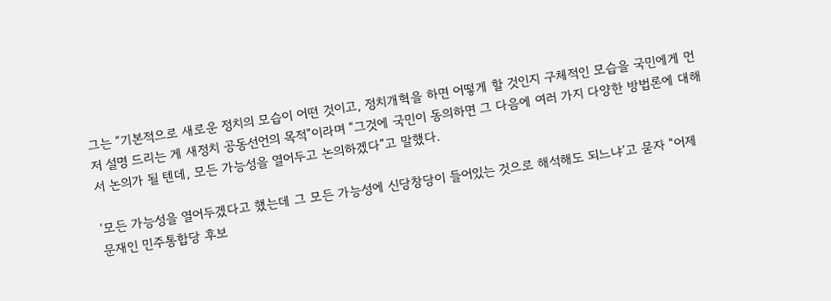그는 “기본적으로 새로운 정치의 모습이 어떤 것이고, 정치개혁을 하면 어떻게 할 것인지 구체적인 모습을 국민에게 먼저 설명 드리는 게 새정치 공동선언의 목적”이라며 “그것에 국민이 동의하면 그 다음에 여러 가지 다양한 방법론에 대해서 논의가 될 텐데, 모든 가능성을 열어두고 논의하겠다”고 말했다.

‘모든 가능성을 열어두겠다고 했는데 그 모든 가능성에 신당창당이 들어있는 것으로 해석해도 되느냐’고 묻자 “어제 문재인 민주통합당 후보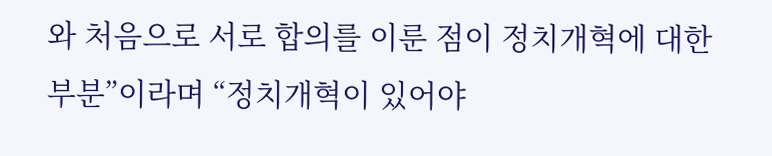와 처음으로 서로 합의를 이룬 점이 정치개혁에 대한 부분”이라며 “정치개혁이 있어야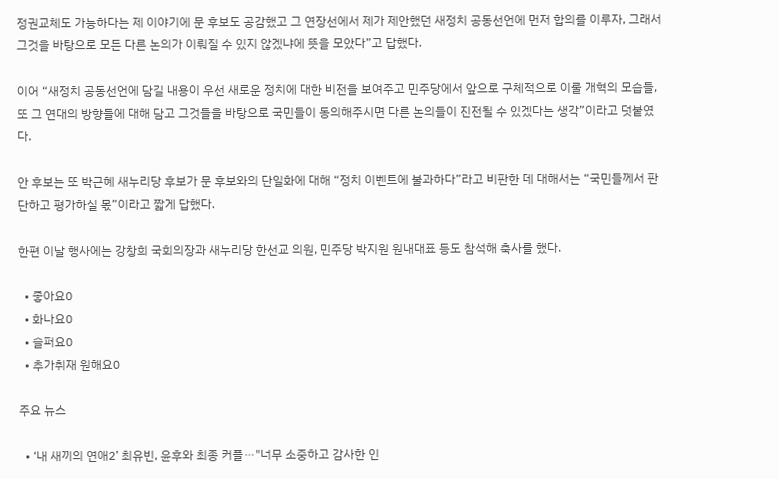정권교체도 가능하다는 제 이야기에 문 후보도 공감했고 그 연장선에서 제가 제안했던 새정치 공동선언에 먼저 합의를 이루자, 그래서 그것을 바탕으로 모든 다른 논의가 이뤄질 수 있지 않겠냐에 뜻을 모았다”고 답했다.

이어 “새정치 공동선언에 담길 내용이 우선 새로운 정치에 대한 비전을 보여주고 민주당에서 앞으로 구체적으로 이룰 개혁의 모습들, 또 그 연대의 방향들에 대해 담고 그것들을 바탕으로 국민들이 동의해주시면 다른 논의들이 진전될 수 있겠다는 생각”이라고 덧붙였다.

안 후보는 또 박근혜 새누리당 후보가 문 후보와의 단일화에 대해 “정치 이벤트에 불과하다”라고 비판한 데 대해서는 “국민들께서 판단하고 평가하실 몫”이라고 짧게 답했다.

한편 이날 행사에는 강창희 국회의장과 새누리당 한선교 의원, 민주당 박지원 원내대표 등도 참석해 축사를 했다.

  • 좋아요0
  • 화나요0
  • 슬퍼요0
  • 추가취재 원해요0

주요 뉴스

  • ‘내 새끼의 연애2’ 최유빈, 윤후와 최종 커플⋯"너무 소중하고 감사한 인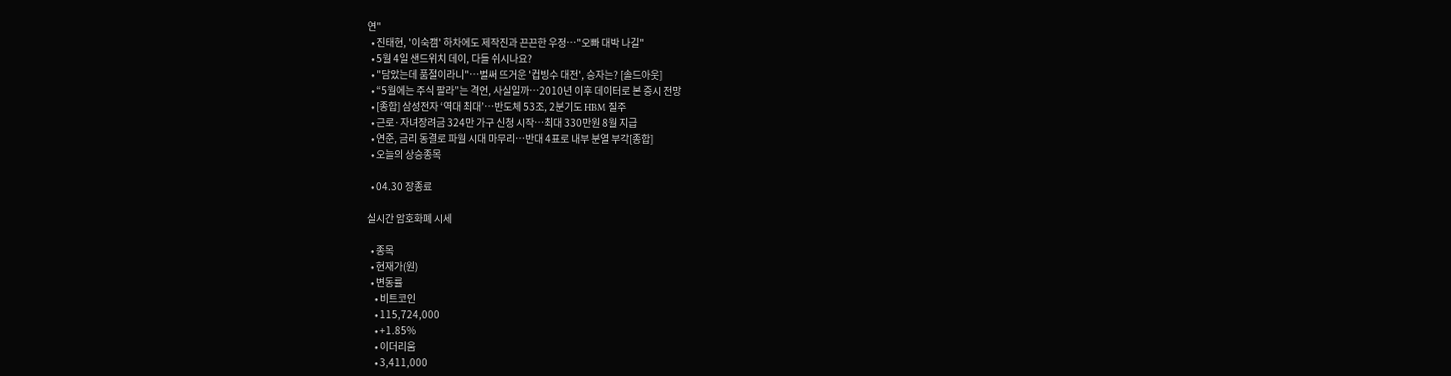연"
  • 진태현, '이숙캠' 하차에도 제작진과 끈끈한 우정⋯"오빠 대박 나길"
  • 5월 4일 샌드위치 데이, 다들 쉬시나요?
  • "담았는데 품절이라니"⋯벌써 뜨거운 '컵빙수 대전', 승자는? [솔드아웃]
  • “5월에는 주식 팔라”는 격언, 사실일까⋯2010년 이후 데이터로 본 증시 전망
  • [종합] 삼성전자 ‘역대 최대’…반도체 53조, 2분기도 HBM 질주
  • 근로·자녀장려금 324만 가구 신청 시작…최대 330만원 8월 지급
  • 연준, 금리 동결로 파월 시대 마무리…반대 4표로 내부 분열 부각[종합]
  • 오늘의 상승종목

  • 04.30 장종료

실시간 암호화폐 시세

  • 종목
  • 현재가(원)
  • 변동률
    • 비트코인
    • 115,724,000
    • +1.85%
    • 이더리움
    • 3,411,000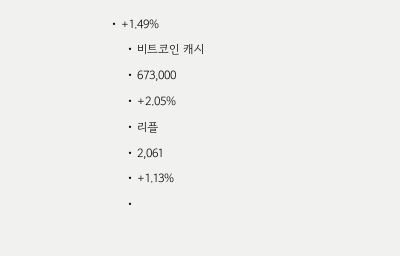• +1.49%
    • 비트코인 캐시
    • 673,000
    • +2.05%
    • 리플
    • 2,061
    • +1.13%
    •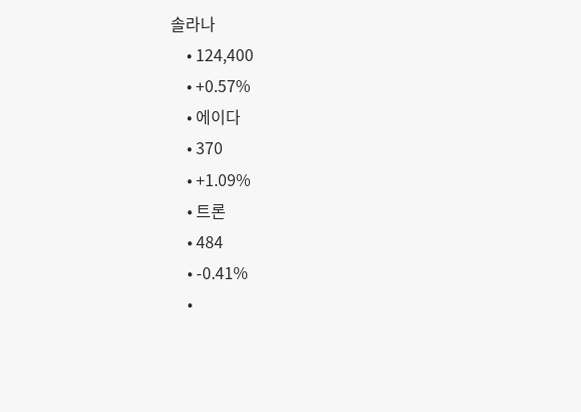솔라나
    • 124,400
    • +0.57%
    • 에이다
    • 370
    • +1.09%
    • 트론
    • 484
    • -0.41%
    •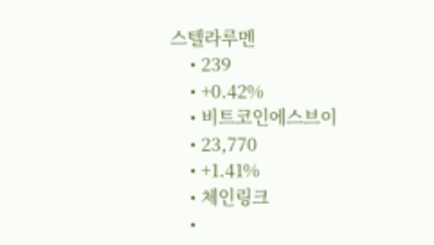스텔라루멘
    • 239
    • +0.42%
    • 비트코인에스브이
    • 23,770
    • +1.41%
    • 체인링크
    •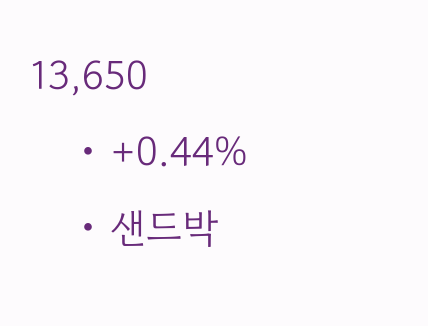13,650
    • +0.44%
    • 샌드박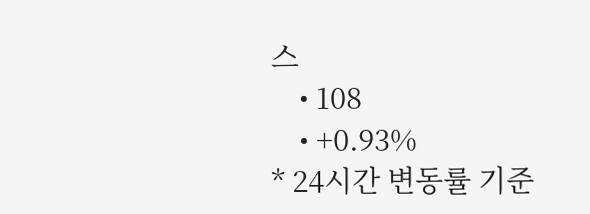스
    • 108
    • +0.93%
* 24시간 변동률 기준